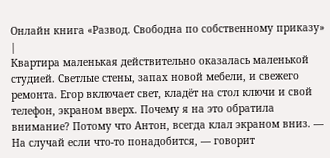Онлайн книга «Развод. Свободна по собственному приказу»
|
Квартира маленькая действительно оказалась маленькой студией. Светлые стены, запах новой мебели, и свежего ремонта. Егор включает свет, кладёт на стол ключи и свой телефон, экраном вверх. Почему я на это обратила внимание? Потому что Антон, всегда клал экраном вниз. — На случай если что-то понадобится, — говорит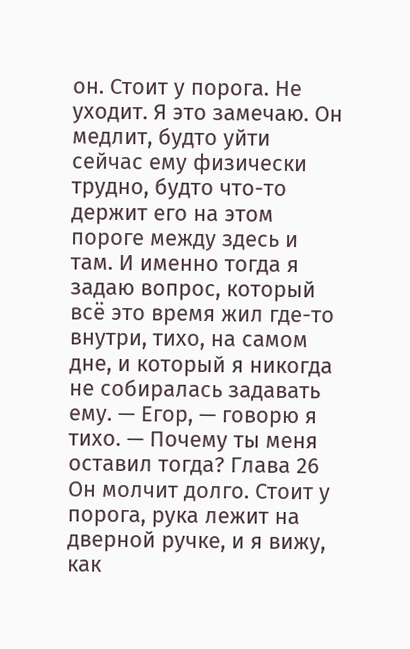он. Стоит у порога. Не уходит. Я это замечаю. Он медлит, будто уйти сейчас ему физически трудно, будто что-то держит его на этом пороге между здесь и там. И именно тогда я задаю вопрос, который всё это время жил где-то внутри, тихо, на самом дне, и который я никогда не собиралась задавать ему. — Егор, — говорю я тихо. — Почему ты меня оставил тогда? Глава 26 Он молчит долго. Стоит у порога, рука лежит на дверной ручке, и я вижу, как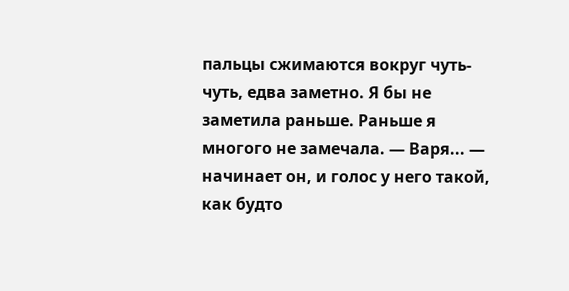пальцы сжимаются вокруг чуть-чуть, едва заметно. Я бы не заметила раньше. Раньше я многого не замечала. — Варя... — начинает он, и голос у него такой, как будто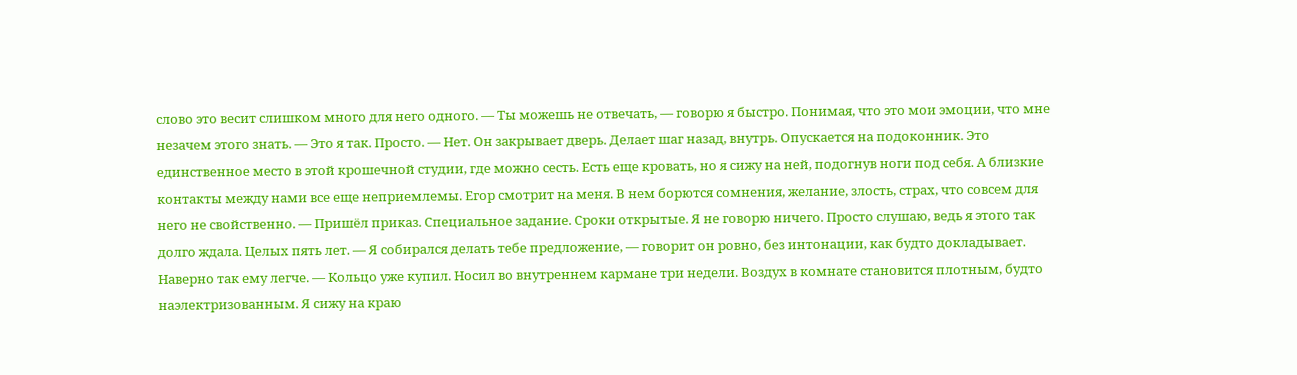слово это весит слишком много для него одного. — Ты можешь не отвечать, — говорю я быстро. Понимая, что это мои эмоции, что мне незачем этого знать. — Это я так. Просто. — Нет. Он закрывает дверь. Делает шаг назад, внутрь. Опускается на подоконник. Это единственное место в этой крошечной студии, где можно сесть. Есть еще кровать, но я сижу на ней, подогнув ноги под себя. А близкие контакты между нами все еще неприемлемы. Егор смотрит на меня. В нем борются сомнения, желание, злость, страх, что совсем для него не свойственно. — Пришёл приказ. Специальное задание. Сроки открытые. Я не говорю ничего. Просто слушаю, ведь я этого так долго ждала. Целых пять лет. — Я собирался делать тебе предложение, — говорит он ровно, без интонации, как будто докладывает. Наверно так ему легче. — Кольцо уже купил. Носил во внутреннем кармане три недели. Воздух в комнате становится плотным, будто наэлектризованным. Я сижу на краю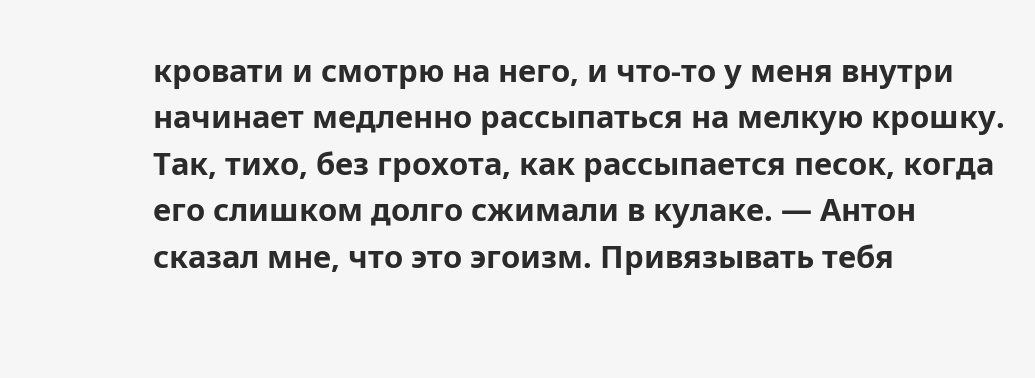кровати и смотрю на него, и что-то у меня внутри начинает медленно рассыпаться на мелкую крошку. Так, тихо, без грохота, как рассыпается песок, когда его слишком долго сжимали в кулаке. — Антон сказал мне, что это эгоизм. Привязывать тебя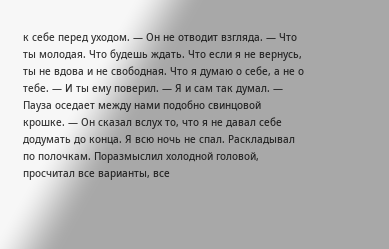к себе перед уходом. — Он не отводит взгляда. — Что ты молодая. Что будешь ждать. Что если я не вернусь, ты не вдова и не свободная. Что я думаю о себе, а не о тебе. — И ты ему поверил. — Я и сам так думал. — Пауза оседает между нами подобно свинцовой крошке. — Он сказал вслух то, что я не давал себе додумать до конца. Я всю ночь не спал. Раскладывал по полочкам. Поразмыслил холодной головой, просчитал все варианты, все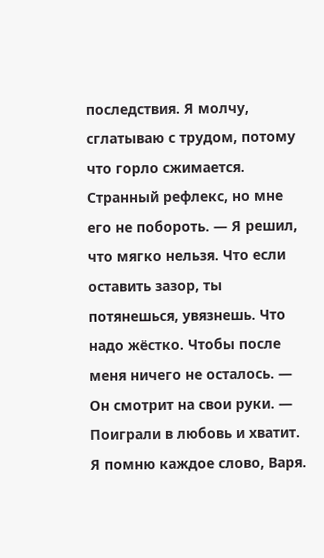последствия. Я молчу, сглатываю с трудом, потому что горло сжимается. Странный рефлекс, но мне его не побороть. — Я решил, что мягко нельзя. Что если оставить зазор, ты потянешься, увязнешь. Что надо жёстко. Чтобы после меня ничего не осталось. — Он смотрит на свои руки. — Поиграли в любовь и хватит. Я помню каждое слово, Варя.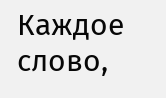Каждое слово,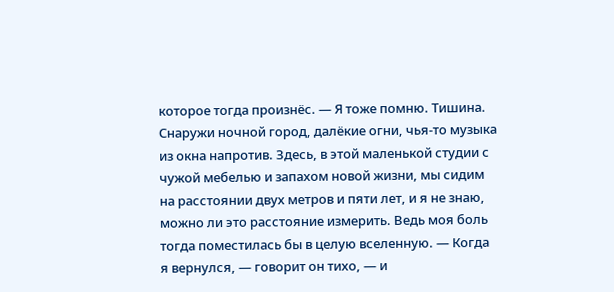которое тогда произнёс. — Я тоже помню. Тишина. Снаружи ночной город, далёкие огни, чья-то музыка из окна напротив. Здесь, в этой маленькой студии с чужой мебелью и запахом новой жизни, мы сидим на расстоянии двух метров и пяти лет, и я не знаю, можно ли это расстояние измерить. Ведь моя боль тогда поместилась бы в целую вселенную. — Когда я вернулся, — говорит он тихо, — и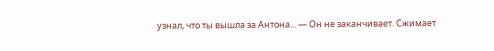узнал, что ты вышла за Антона... — Он не заканчивает. Сжимает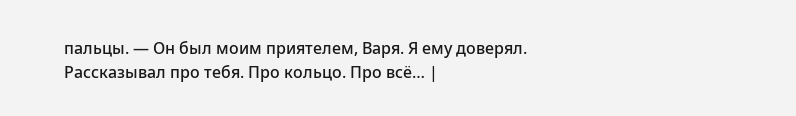пальцы. — Он был моим приятелем, Варя. Я ему доверял. Рассказывал про тебя. Про кольцо. Про всё… |